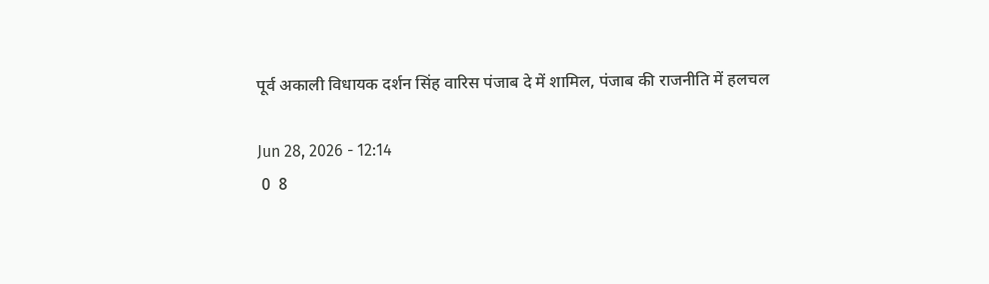पूर्व अकाली विधायक दर्शन सिंह वारिस पंजाब दे में शामिल, पंजाब की राजनीति में हलचल

Jun 28, 2026 - 12:14
 0  8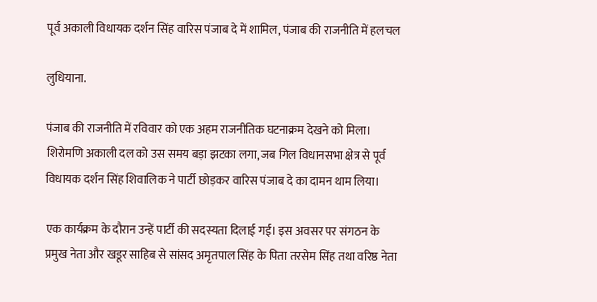पूर्व अकाली विधायक दर्शन सिंह वारिस पंजाब दे में शामिल, पंजाब की राजनीति में हलचल

लुधियाना.

पंजाब की राजनीति में रविवार को एक अहम राजनीतिक घटनाक्रम देखने को मिला। शिरोमणि अकाली दल को उस समय बड़ा झटका लगा, जब गिल विधानसभा क्षेत्र से पूर्व विधायक दर्शन सिंह शिवालिक ने पार्टी छोड़कर वारिस पंजाब दे का दामन थाम लिया।

एक कार्यक्रम के दौरान उन्हें पार्टी की सदस्यता दिलाई गई। इस अवसर पर संगठन के प्रमुख नेता और खडूर साहिब से सांसद अमृतपाल सिंह के पिता तरसेम सिंह तथा वरिष्ठ नेता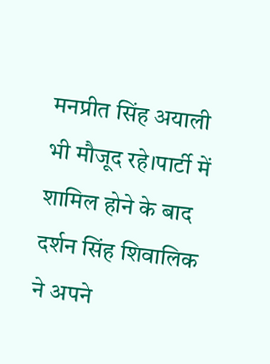मनप्रीत सिंह अयाली भी मौजूद रहे।पार्टी में शामिल होने के बाद दर्शन सिंह शिवालिक ने अपने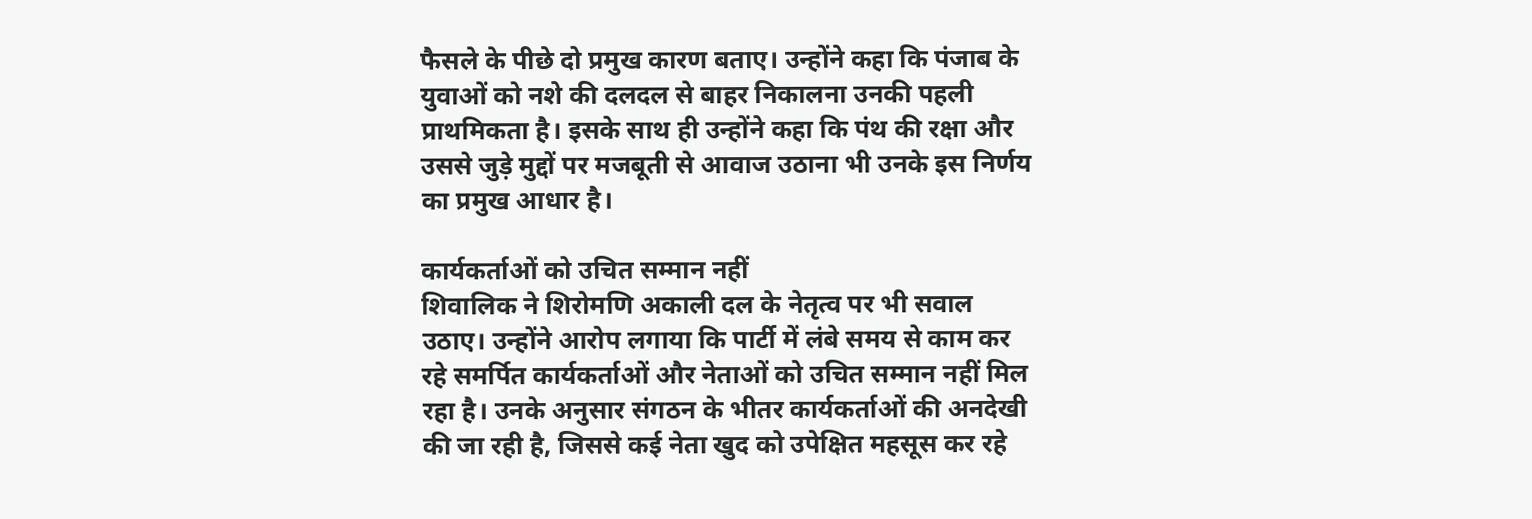फैसले के पीछे दो प्रमुख कारण बताए। उन्होंने कहा कि पंजाब के युवाओं को नशे की दलदल से बाहर निकालना उनकी पहली प्राथमिकता है। इसके साथ ही उन्होंने कहा कि पंथ की रक्षा और उससे जुड़े मुद्दों पर मजबूती से आवाज उठाना भी उनके इस निर्णय का प्रमुख आधार है।

कार्यकर्ताओं को उचित सम्मान नहीं
शिवालिक ने शिरोमणि अकाली दल के नेतृत्व पर भी सवाल उठाए। उन्होंने आरोप लगाया कि पार्टी में लंबे समय से काम कर रहे समर्पित कार्यकर्ताओं और नेताओं को उचित सम्मान नहीं मिल रहा है। उनके अनुसार संगठन के भीतर कार्यकर्ताओं की अनदेखी की जा रही है, जिससे कई नेता खुद को उपेक्षित महसूस कर रहे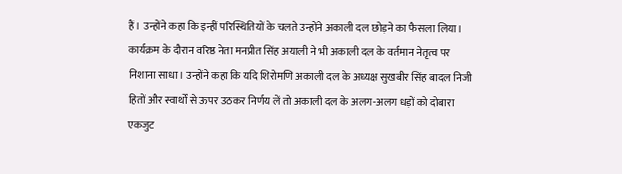हैं। उन्होंने कहा कि इन्हीं परिस्थितियों के चलते उन्होंने अकाली दल छोड़ने का फैसला लिया। कार्यक्रम के दौरान वरिष्ठ नेता मनप्रीत सिंह अयाली ने भी अकाली दल के वर्तमान नेतृत्व पर निशाना साधा। उन्होंने कहा कि यदि शिरोमणि अकाली दल के अध्यक्ष सुखबीर सिंह बादल निजी हितों और स्वार्थों से ऊपर उठकर निर्णय लें तो अकाली दल के अलग-अलग धड़ों को दोबारा एकजुट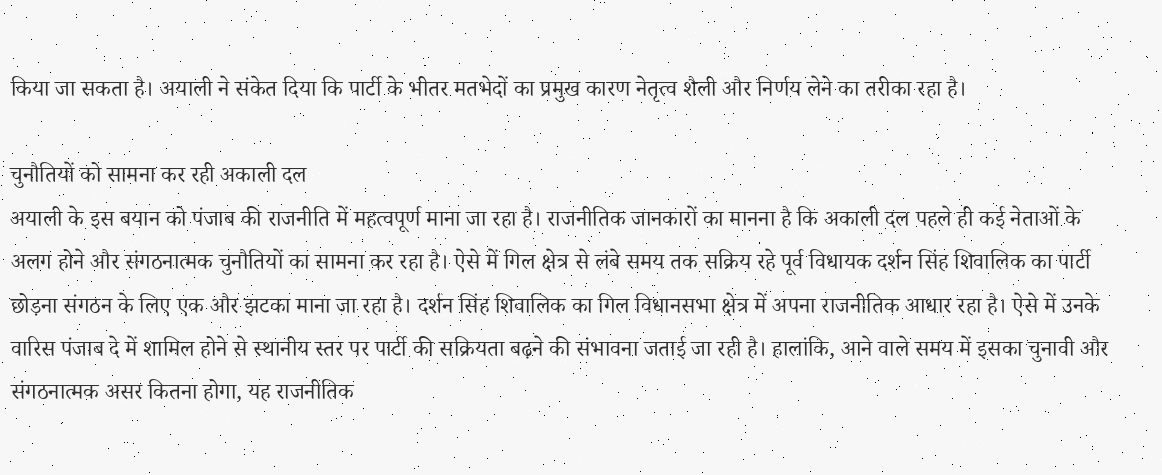किया जा सकता है। अयाली ने संकेत दिया कि पार्टी के भीतर मतभेदों का प्रमुख कारण नेतृत्व शैली और निर्णय लेने का तरीका रहा है।

चुनौतियों को सामना कर रही अकाली दल
अयाली के इस बयान को पंजाब की राजनीति में महत्वपूर्ण माना जा रहा है। राजनीतिक जानकारों का मानना है कि अकाली दल पहले ही कई नेताओं के अलग होने और संगठनात्मक चुनौतियों का सामना कर रहा है। ऐसे में गिल क्षेत्र से लंबे समय तक सक्रिय रहे पूर्व विधायक दर्शन सिंह शिवालिक का पार्टी छोड़ना संगठन के लिए एक और झटका माना जा रहा है। दर्शन सिंह शिवालिक का गिल विधानसभा क्षेत्र में अपना राजनीतिक आधार रहा है। ऐसे में उनके वारिस पंजाब दे में शामिल होने से स्थानीय स्तर पर पार्टी की सक्रियता बढ़ने की संभावना जताई जा रही है। हालांकि, आने वाले समय में इसका चुनावी और संगठनात्मक असर कितना होगा, यह राजनीतिक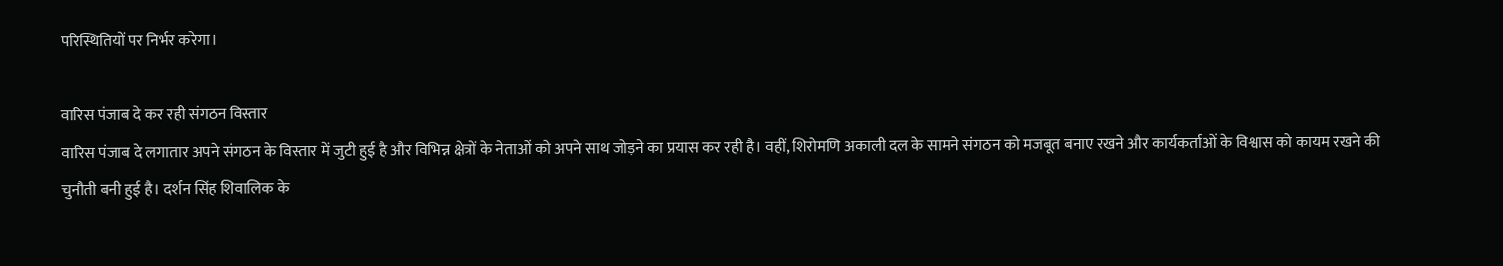परिस्थितियों पर निर्भर करेगा।

वारिस पंजाब दे कर रही संगठन विस्तार
वारिस पंजाब दे लगातार अपने संगठन के विस्तार में जुटी हुई है और विभिन्न क्षेत्रों के नेताओं को अपने साथ जोड़ने का प्रयास कर रही है। वहीं, शिरोमणि अकाली दल के सामने संगठन को मजबूत बनाए रखने और कार्यकर्ताओं के विश्वास को कायम रखने की चुनौती बनी हुई है। दर्शन सिंह शिवालिक के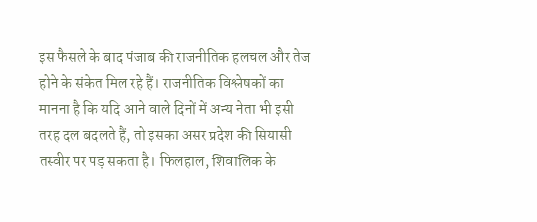इस फैसले के बाद पंजाब की राजनीतिक हलचल और तेज होने के संकेत मिल रहे हैं। राजनीतिक विश्लेषकों का मानना है कि यदि आने वाले दिनों में अन्य नेता भी इसी तरह दल बदलते हैं, तो इसका असर प्रदेश की सियासी तस्वीर पर पड़ सकता है। फिलहाल, शिवालिक के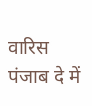वारिस पंजाब दे में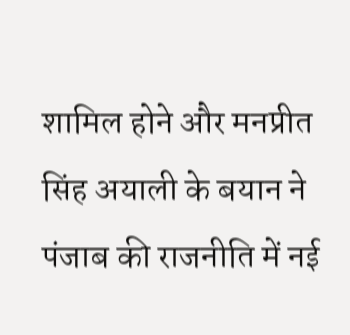शामिल होने और मनप्रीत सिंह अयाली के बयान ने पंजाब की राजनीति में नई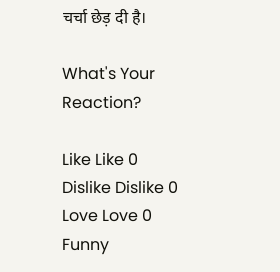चर्चा छेड़ दी है।

What's Your Reaction?

Like Like 0
Dislike Dislike 0
Love Love 0
Funny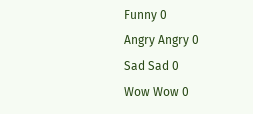Funny 0
Angry Angry 0
Sad Sad 0
Wow Wow 0